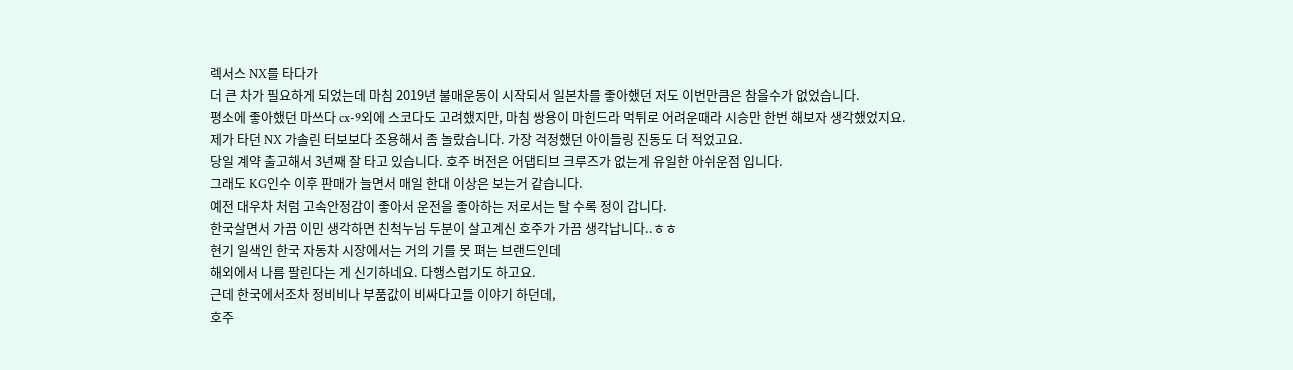렉서스 NX를 타다가
더 큰 차가 필요하게 되었는데 마침 2019년 불매운동이 시작되서 일본차를 좋아했던 저도 이번만큼은 참을수가 없었습니다.
평소에 좋아했던 마쓰다 cx-9외에 스코다도 고려했지만, 마침 쌍용이 마힌드라 먹튀로 어려운때라 시승만 한번 해보자 생각했었지요.
제가 타던 NX 가솔린 터보보다 조용해서 좀 놀랐습니다. 가장 걱정했던 아이들링 진동도 더 적었고요.
당일 계약 출고해서 3년째 잘 타고 있습니다. 호주 버전은 어댑티브 크루즈가 없는게 유일한 아쉬운점 입니다.
그래도 KG인수 이후 판매가 늘면서 매일 한대 이상은 보는거 같습니다.
예전 대우차 처럼 고속안정감이 좋아서 운전을 좋아하는 저로서는 탈 수록 정이 갑니다.
한국살면서 가끔 이민 생각하면 친척누님 두분이 살고계신 호주가 가끔 생각납니다..ㅎㅎ
현기 일색인 한국 자동차 시장에서는 거의 기를 못 펴는 브랜드인데
해외에서 나름 팔린다는 게 신기하네요. 다행스럽기도 하고요.
근데 한국에서조차 정비비나 부품값이 비싸다고들 이야기 하던데,
호주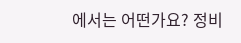에서는 어떤가요? 정비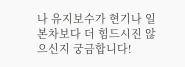나 유지보수가 현기나 일본차보다 더 힘드시진 않으신지 궁금합니다!